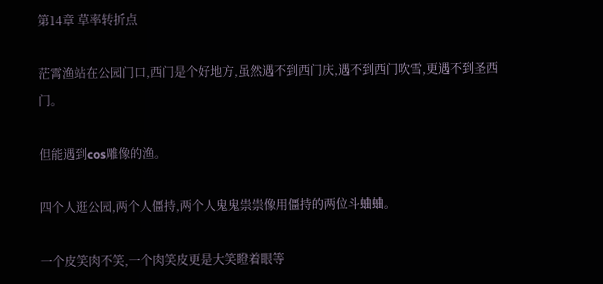第14章 草率转折点

茫霄渔站在公园门口,西门是个好地方,虽然遇不到西门庆,遇不到西门吹雪,更遇不到圣西门。

但能遇到cos雕像的渔。

四个人逛公园,两个人僵持,两个人鬼鬼祟祟像用僵持的两位斗蛐蛐。

一个皮笑肉不笑,一个肉笑皮更是大笑瞪着眼等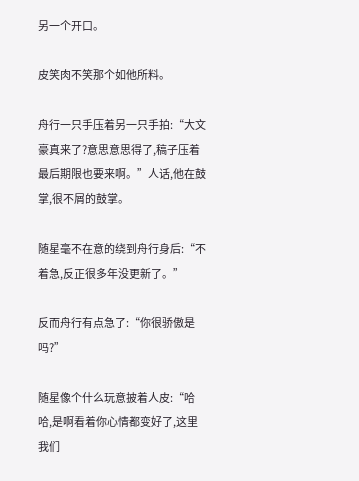另一个开口。

皮笑肉不笑那个如他所料。

舟行一只手压着另一只手拍:“大文豪真来了?意思意思得了,稿子压着最后期限也要来啊。”人话,他在鼓掌,很不屑的鼓掌。

随星毫不在意的绕到舟行身后:“不着急,反正很多年没更新了。”

反而舟行有点急了:“你很骄傲是吗?”

随星像个什么玩意披着人皮:“哈哈,是啊看着你心情都变好了,这里我们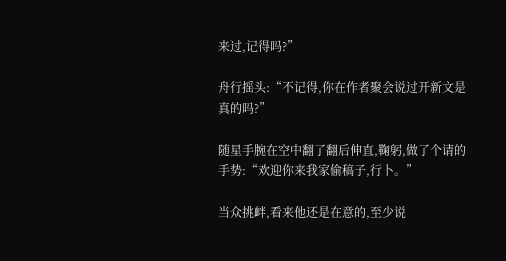来过,记得吗?”

舟行摇头:“不记得,你在作者聚会说过开新文是真的吗?”

随星手腕在空中翻了翻后伸直,鞠躬,做了个请的手势:“欢迎你来我家偷稿子,行卜。”

当众挑衅,看来他还是在意的,至少说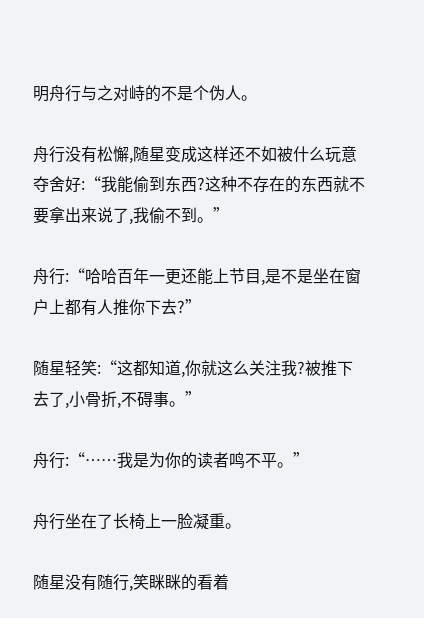明舟行与之对峙的不是个伪人。

舟行没有松懈,随星变成这样还不如被什么玩意夺舍好:“我能偷到东西?这种不存在的东西就不要拿出来说了,我偷不到。”

舟行:“哈哈百年一更还能上节目,是不是坐在窗户上都有人推你下去?”

随星轻笑:“这都知道,你就这么关注我?被推下去了,小骨折,不碍事。”

舟行:“……我是为你的读者鸣不平。”

舟行坐在了长椅上一脸凝重。

随星没有随行,笑眯眯的看着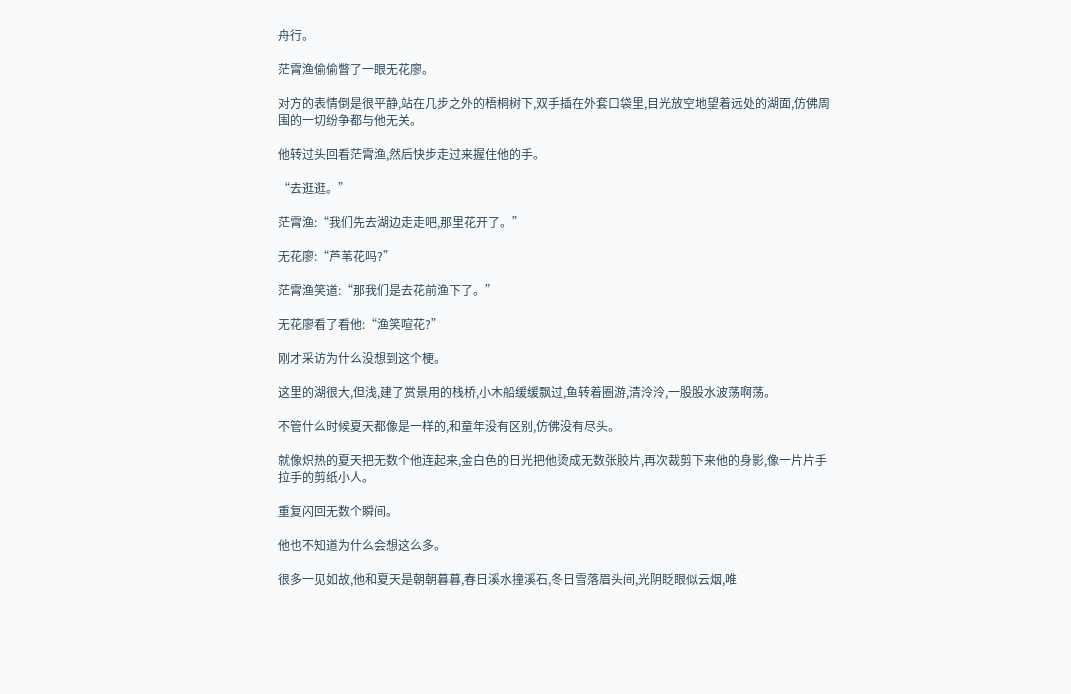舟行。

茫霄渔偷偷瞥了一眼无花廖。

对方的表情倒是很平静,站在几步之外的梧桐树下,双手插在外套口袋里,目光放空地望着远处的湖面,仿佛周围的一切纷争都与他无关。

他转过头回看茫霄渔,然后快步走过来握住他的手。

“去逛逛。”

茫霄渔:“我们先去湖边走走吧,那里花开了。”

无花廖:“芦苇花吗?”

茫霄渔笑道:“那我们是去花前渔下了。”

无花廖看了看他:“渔笑喧花?”

刚才采访为什么没想到这个梗。

这里的湖很大,但浅,建了赏景用的栈桥,小木船缓缓飘过,鱼转着圈游,清泠泠,一股股水波荡啊荡。

不管什么时候夏天都像是一样的,和童年没有区别,仿佛没有尽头。

就像炽热的夏天把无数个他连起来,金白色的日光把他烫成无数张胶片,再次裁剪下来他的身影,像一片片手拉手的剪纸小人。

重复闪回无数个瞬间。

他也不知道为什么会想这么多。

很多一见如故,他和夏天是朝朝暮暮,春日溪水撞溪石,冬日雪落眉头间,光阴眨眼似云烟,唯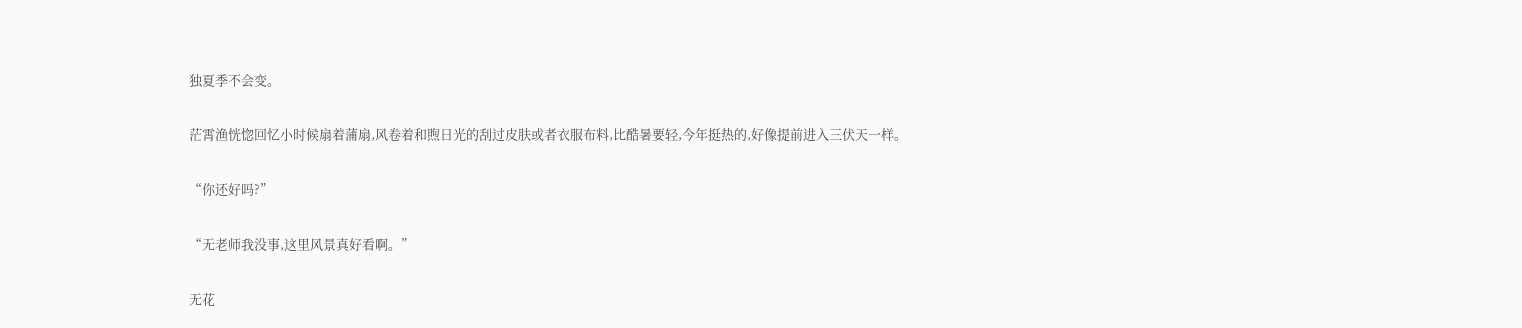独夏季不会变。

茫霄渔恍惚回忆小时候扇着蒲扇,风卷着和煦日光的刮过皮肤或者衣服布料,比酷暑要轻,今年挺热的,好像提前进入三伏天一样。

“你还好吗?”

“无老师我没事,这里风景真好看啊。”

无花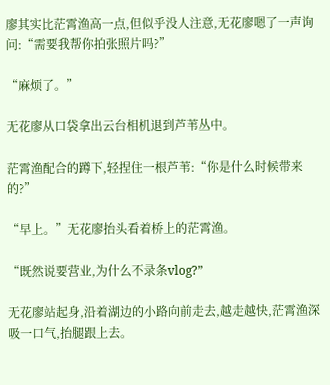廖其实比茫霄渔高一点,但似乎没人注意,无花廖嗯了一声询问:“需要我帮你拍张照片吗?”

“麻烦了。”

无花廖从口袋拿出云台相机退到芦苇丛中。

茫霄渔配合的蹲下,轻捏住一根芦苇:“你是什么时候带来的?”

“早上。”无花廖抬头看着桥上的茫霄渔。

“既然说要营业,为什么不录条vlog?”

无花廖站起身,沿着湖边的小路向前走去,越走越快,茫霄渔深吸一口气,抬腿跟上去。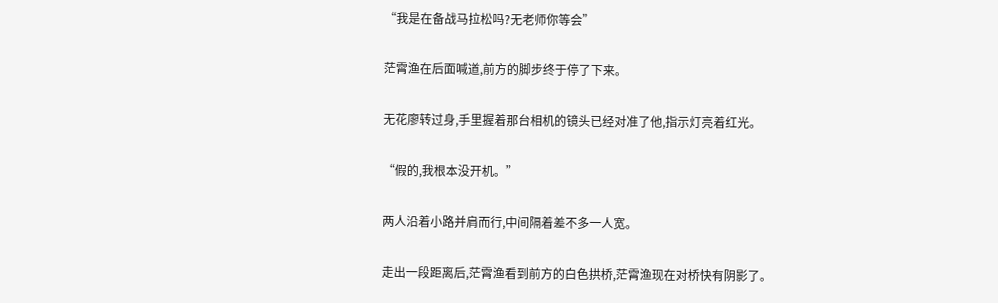“我是在备战马拉松吗?无老师你等会”

茫霄渔在后面喊道,前方的脚步终于停了下来。

无花廖转过身,手里握着那台相机的镜头已经对准了他,指示灯亮着红光。

“假的,我根本没开机。”

两人沿着小路并肩而行,中间隔着差不多一人宽。

走出一段距离后,茫霄渔看到前方的白色拱桥,茫霄渔现在对桥快有阴影了。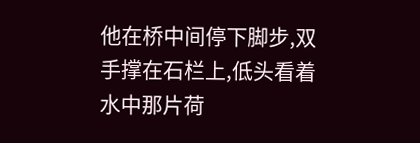他在桥中间停下脚步,双手撑在石栏上,低头看着水中那片荷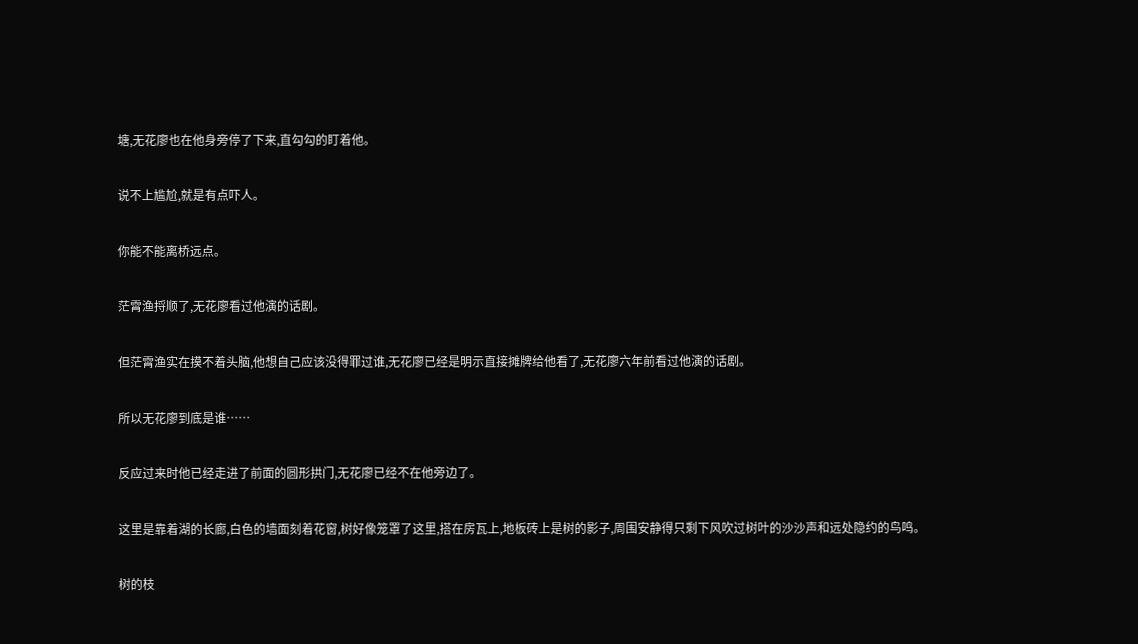塘,无花廖也在他身旁停了下来,直勾勾的盯着他。

说不上尴尬,就是有点吓人。

你能不能离桥远点。

茫霄渔捋顺了,无花廖看过他演的话剧。

但茫霄渔实在摸不着头脑,他想自己应该没得罪过谁,无花廖已经是明示直接摊牌给他看了,无花廖六年前看过他演的话剧。

所以无花廖到底是谁……

反应过来时他已经走进了前面的圆形拱门,无花廖已经不在他旁边了。

这里是靠着湖的长廊,白色的墙面刻着花窗,树好像笼罩了这里,搭在房瓦上,地板砖上是树的影子,周围安静得只剩下风吹过树叶的沙沙声和远处隐约的鸟鸣。

树的枝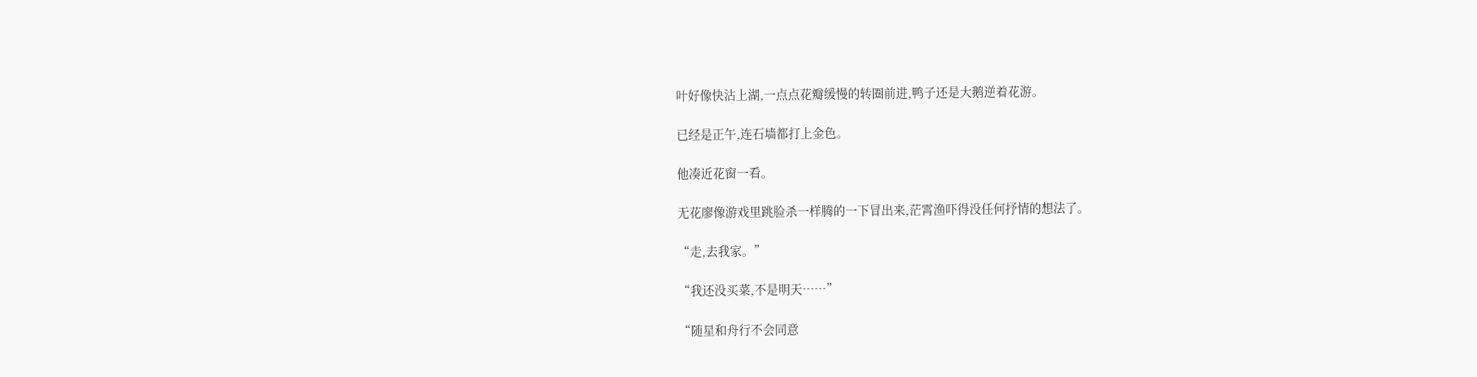叶好像快沾上湖,一点点花瓣缓慢的转圈前进,鸭子还是大鹅逆着花游。

已经是正午,连石墙都打上金色。

他凑近花窗一看。

无花廖像游戏里跳脸杀一样腾的一下冒出来,茫霄渔吓得没任何抒情的想法了。

“走,去我家。”

“我还没买菜,不是明天……”

“随星和舟行不会同意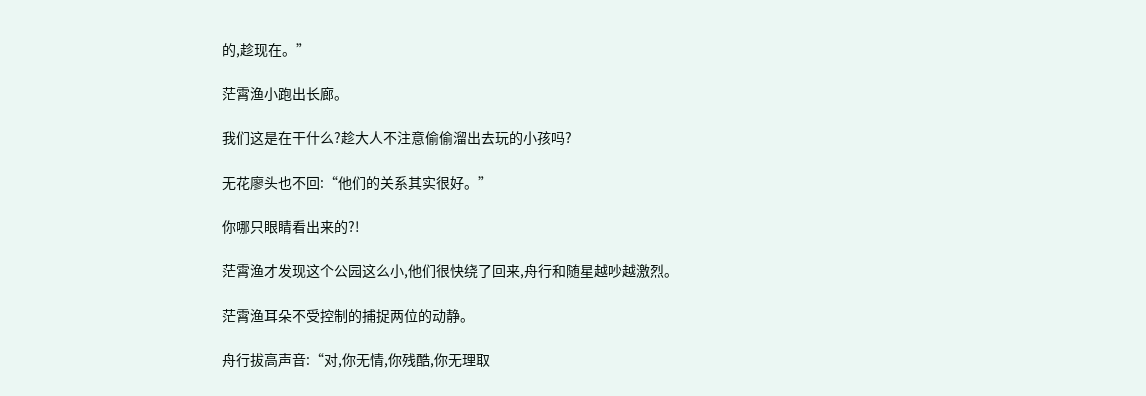的,趁现在。”

茫霄渔小跑出长廊。

我们这是在干什么?趁大人不注意偷偷溜出去玩的小孩吗?

无花廖头也不回:“他们的关系其实很好。”

你哪只眼睛看出来的?!

茫霄渔才发现这个公园这么小,他们很快绕了回来,舟行和随星越吵越激烈。

茫霄渔耳朵不受控制的捕捉两位的动静。

舟行拔高声音:“对,你无情,你残酷,你无理取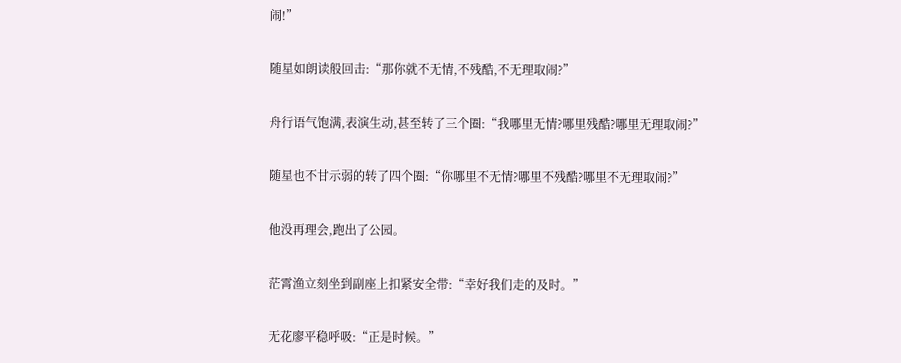闹!”

随星如朗读般回击:“那你就不无情,不残酷,不无理取闹?”

舟行语气饱满,表演生动,甚至转了三个圈:“我哪里无情?哪里残酷?哪里无理取闹?”

随星也不甘示弱的转了四个圈:“你哪里不无情?哪里不残酷?哪里不无理取闹?”

他没再理会,跑出了公园。

茫霄渔立刻坐到副座上扣紧安全带:“幸好我们走的及时。”

无花廖平稳呼吸:“正是时候。”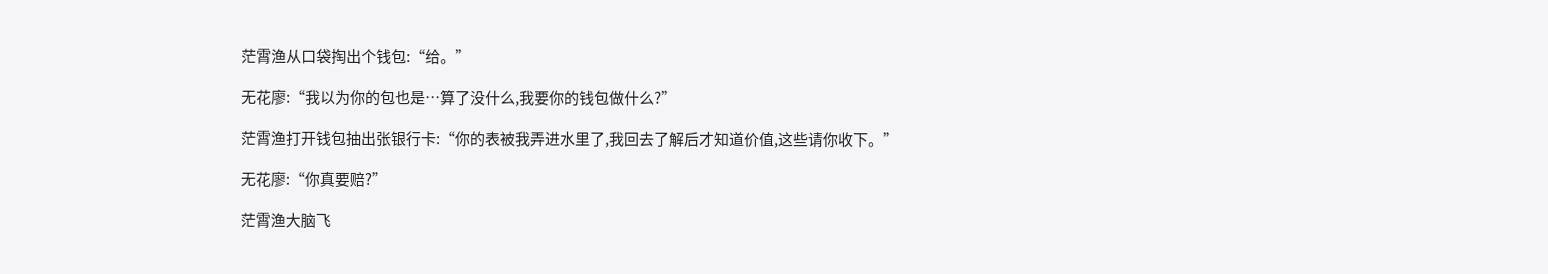茫霄渔从口袋掏出个钱包:“给。”

无花廖:“我以为你的包也是…算了没什么,我要你的钱包做什么?”

茫霄渔打开钱包抽出张银行卡:“你的表被我弄进水里了,我回去了解后才知道价值,这些请你收下。”

无花廖:“你真要赔?”

茫霄渔大脑飞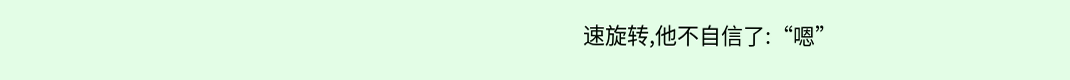速旋转,他不自信了:“嗯”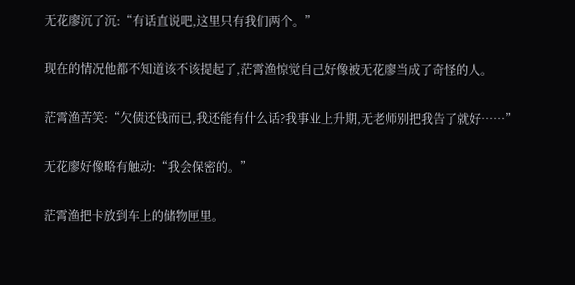无花廖沉了沉:“有话直说吧,这里只有我们两个。”

现在的情况他都不知道该不该提起了,茫霄渔惊觉自己好像被无花廖当成了奇怪的人。

茫霄渔苦笑:“欠债还钱而已,我还能有什么话?我事业上升期,无老师别把我告了就好……”

无花廖好像略有触动:“我会保密的。”

茫霄渔把卡放到车上的储物匣里。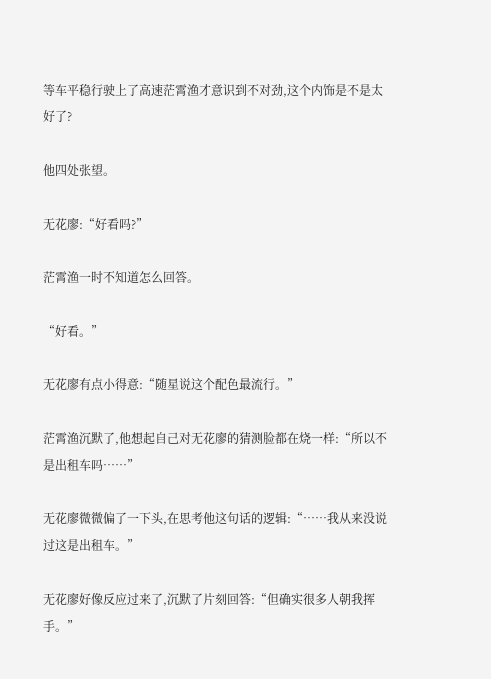等车平稳行驶上了高速茫霄渔才意识到不对劲,这个内饰是不是太好了?

他四处张望。

无花廖:“好看吗?”

茫霄渔一时不知道怎么回答。

“好看。”

无花廖有点小得意:“随星说这个配色最流行。”

茫霄渔沉默了,他想起自己对无花廖的猜测脸都在烧一样:“所以不是出租车吗……”

无花廖微微偏了一下头,在思考他这句话的逻辑:“……我从来没说过这是出租车。”

无花廖好像反应过来了,沉默了片刻回答:“但确实很多人朝我挥手。”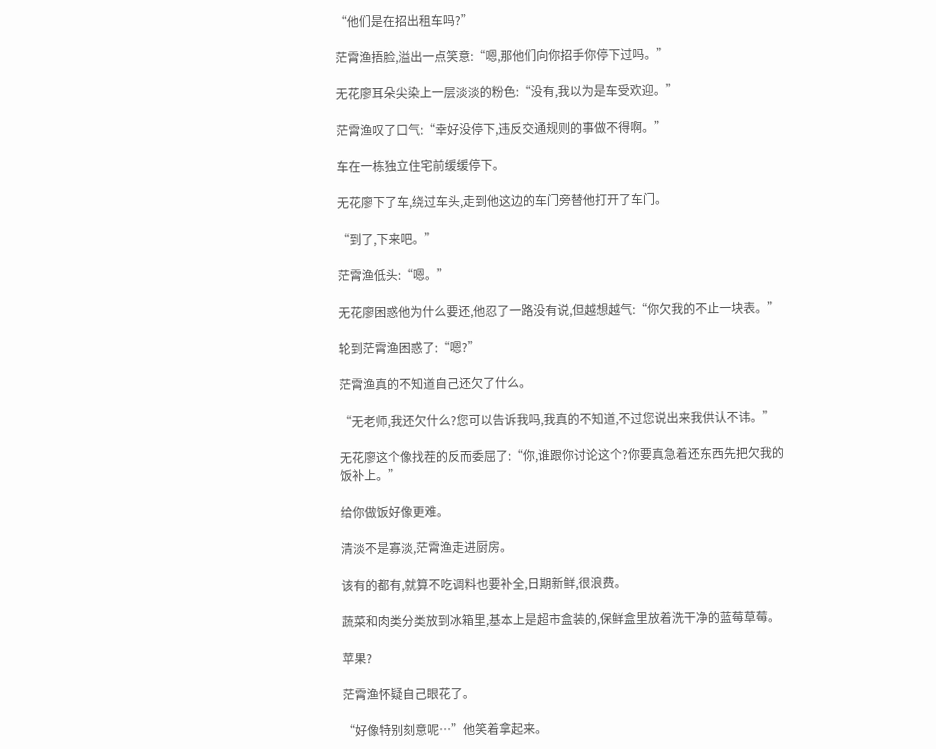“他们是在招出租车吗?”

茫霄渔捂脸,溢出一点笑意:“嗯,那他们向你招手你停下过吗。”

无花廖耳朵尖染上一层淡淡的粉色:“没有,我以为是车受欢迎。”

茫霄渔叹了口气:“幸好没停下,违反交通规则的事做不得啊。”

车在一栋独立住宅前缓缓停下。

无花廖下了车,绕过车头,走到他这边的车门旁替他打开了车门。

“到了,下来吧。”

茫霄渔低头:“嗯。”

无花廖困惑他为什么要还,他忍了一路没有说,但越想越气:“你欠我的不止一块表。”

轮到茫霄渔困惑了:“嗯?”

茫霄渔真的不知道自己还欠了什么。

“无老师,我还欠什么?您可以告诉我吗,我真的不知道,不过您说出来我供认不讳。”

无花廖这个像找茬的反而委屈了:“你,谁跟你讨论这个?你要真急着还东西先把欠我的饭补上。”

给你做饭好像更难。

清淡不是寡淡,茫霄渔走进厨房。

该有的都有,就算不吃调料也要补全,日期新鲜,很浪费。

蔬菜和肉类分类放到冰箱里,基本上是超市盒装的,保鲜盒里放着洗干净的蓝莓草莓。

苹果?

茫霄渔怀疑自己眼花了。

“好像特别刻意呢…”他笑着拿起来。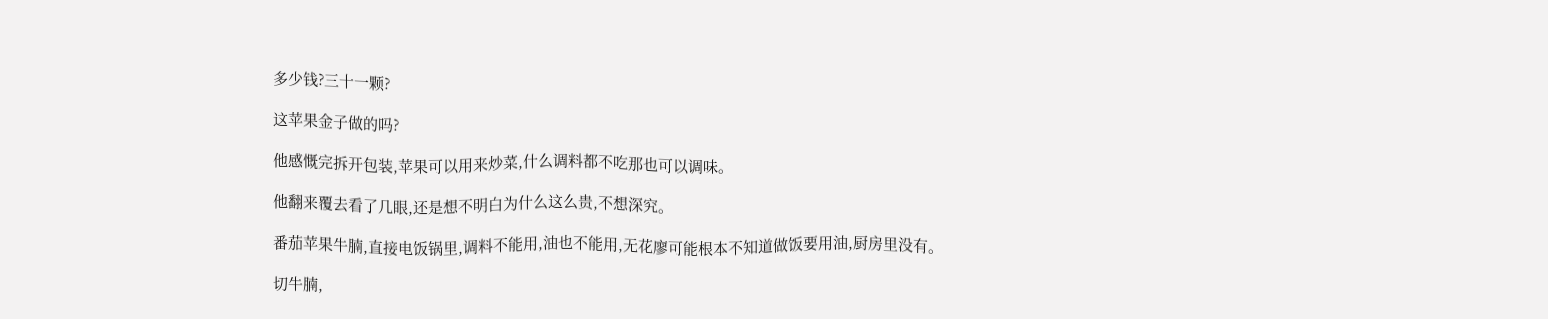多少钱?三十一颗?

这苹果金子做的吗?

他感慨完拆开包装,苹果可以用来炒菜,什么调料都不吃那也可以调味。

他翻来覆去看了几眼,还是想不明白为什么这么贵,不想深究。

番茄苹果牛腩,直接电饭锅里,调料不能用,油也不能用,无花廖可能根本不知道做饭要用油,厨房里没有。

切牛腩,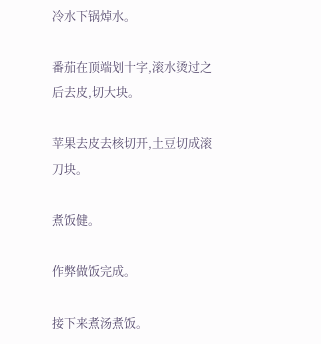冷水下锅焯水。

番茄在顶端划十字,滚水烫过之后去皮,切大块。

苹果去皮去核切开,土豆切成滚刀块。

煮饭健。

作弊做饭完成。

接下来煮汤煮饭。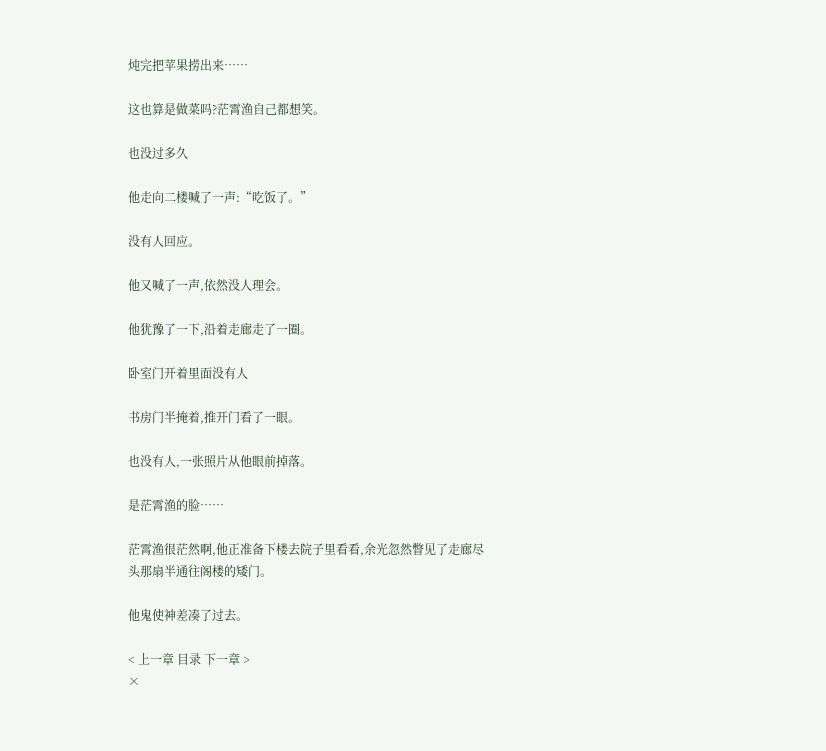炖完把苹果捞出来……

这也算是做菜吗?茫霄渔自己都想笑。

也没过多久

他走向二楼喊了一声:“吃饭了。”

没有人回应。

他又喊了一声,依然没人理会。

他犹豫了一下,沿着走廊走了一圈。

卧室门开着里面没有人

书房门半掩着,推开门看了一眼。

也没有人,一张照片从他眼前掉落。

是茫霄渔的脸……

茫霄渔很茫然啊,他正准备下楼去院子里看看,余光忽然瞥见了走廊尽头那扇半通往阁楼的矮门。

他鬼使神差凑了过去。

< 上一章 目录 下一章 >
×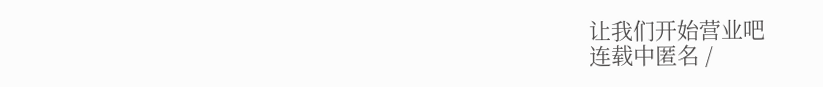让我们开始营业吧
连载中匿名 /